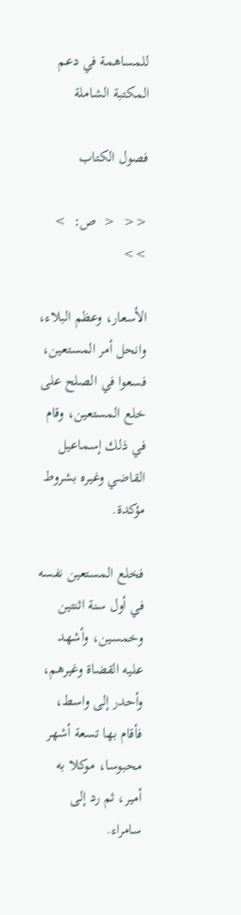للمساهمة في دعم المكتبة الشاملة

فصول الكتاب

<<  <  ص:  >  >>

الأسعار، وعظم البلاء، وانحل أمر المستعين، فسعوا في الصلح على خلع المستعين، وقام في ذلك إسماعيل القاضي وغيره بشروط مؤكدة.

فخلع المستعين نفسه في أول سنة اثنتين وخمسين، وأشهد عليه القضاة وغيرهم، وأحدر إلى واسط، فأقام بها تسعة أشهر محبوسا، موكلا به أمير، ثم رد إلى سامراء.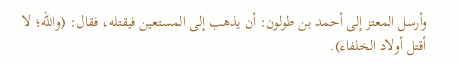وأرسل المعتز إلى أحمد بن طولون: أن يذهب إلى المستعين فيقتله، فقال: (والله؛ لا أقتل أولاد الخلفاء).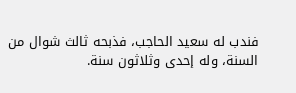فندب له سعيد الحاجب، فذبحه ثالث شوال من السنة، وله إحدى وثلاثون سنة.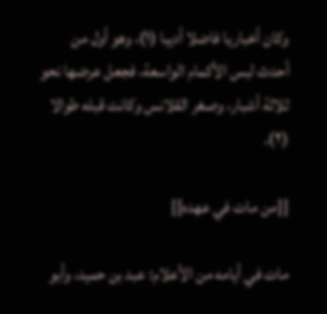وكان أخباريا فاضلا أديبا (١)، وهو أول من أحدث لبس الأكمام الواسعة، فجعل عرضها نحو ثلاثة أشبار، وصغر القلانس وكانت قبله طوالا (٢).

[[من مات في عهده]]

مات في أيامه من الأعلام: عبد بن حميد، وأبو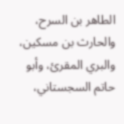الطاهر بن السرح، والحارث بن مسكين، والبري المقرئ، وأبو حاتم السجستاني،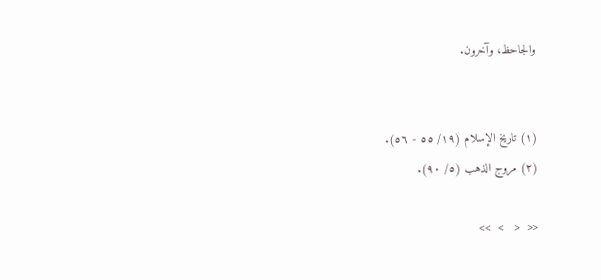والجاحظ، وآخرون.


(١) تاريخ الإسلام (١٩/ ٥٥ - ٥٦).
(٢) مروج الذهب (٥/ ٩٠).

<<  <   >  >>